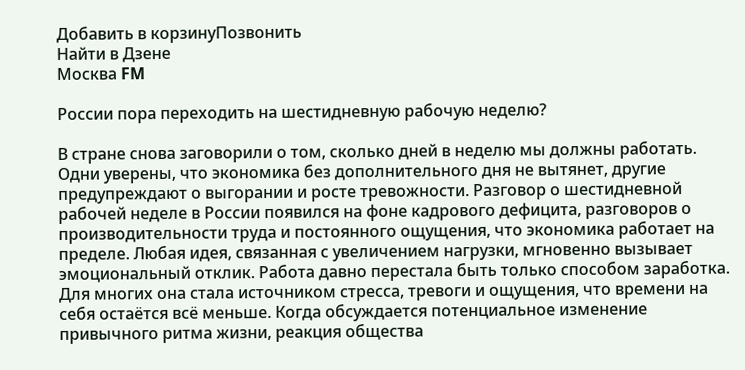Добавить в корзинуПозвонить
Найти в Дзене
Москва FM

России пора переходить на шестидневную рабочую неделю?

В стране снова заговорили о том, сколько дней в неделю мы должны работать. Одни уверены, что экономика без дополнительного дня не вытянет, другие предупреждают о выгорании и росте тревожности. Разговор о шестидневной рабочей неделе в России появился на фоне кадрового дефицита, разговоров о производительности труда и постоянного ощущения, что экономика работает на пределе. Любая идея, связанная с увеличением нагрузки, мгновенно вызывает эмоциональный отклик. Работа давно перестала быть только способом заработка. Для многих она стала источником стресса, тревоги и ощущения, что времени на себя остаётся всё меньше. Когда обсуждается потенциальное изменение привычного ритма жизни, реакция общества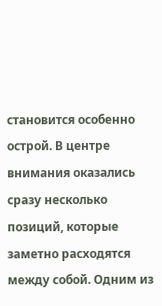становится особенно острой. В центре внимания оказались сразу несколько позиций, которые заметно расходятся между собой. Одним из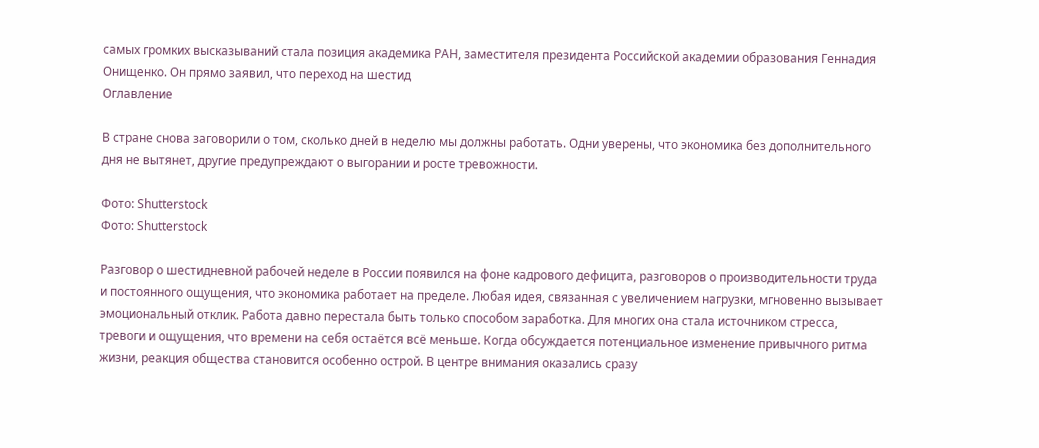самых громких высказываний стала позиция академика РАН, заместителя президента Российской академии образования Геннадия Онищенко. Он прямо заявил, что переход на шестид
Оглавление

В стране снова заговорили о том, сколько дней в неделю мы должны работать. Одни уверены, что экономика без дополнительного дня не вытянет, другие предупреждают о выгорании и росте тревожности.

Фото: Shutterstock
Фото: Shutterstock

Разговор о шестидневной рабочей неделе в России появился на фоне кадрового дефицита, разговоров о производительности труда и постоянного ощущения, что экономика работает на пределе. Любая идея, связанная с увеличением нагрузки, мгновенно вызывает эмоциональный отклик. Работа давно перестала быть только способом заработка. Для многих она стала источником стресса, тревоги и ощущения, что времени на себя остаётся всё меньше. Когда обсуждается потенциальное изменение привычного ритма жизни, реакция общества становится особенно острой. В центре внимания оказались сразу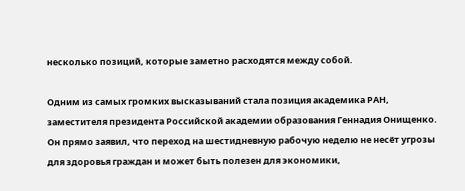несколько позиций, которые заметно расходятся между собой.

Одним из самых громких высказываний стала позиция академика РАН, заместителя президента Российской академии образования Геннадия Онищенко. Он прямо заявил, что переход на шестидневную рабочую неделю не несёт угрозы для здоровья граждан и может быть полезен для экономики,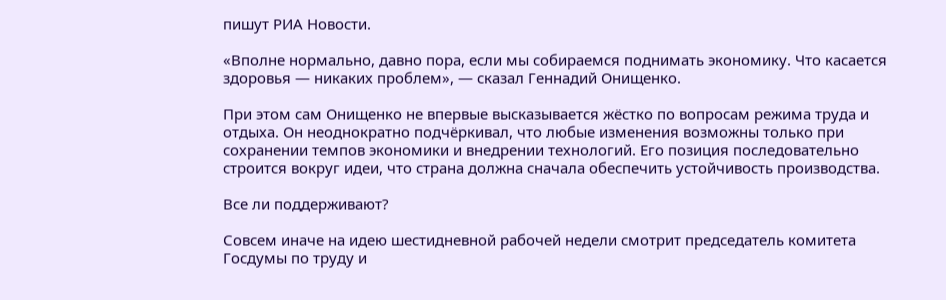пишут РИА Новости.

«Вполне нормально, давно пора, если мы собираемся поднимать экономику. Что касается здоровья — никаких проблем», — сказал Геннадий Онищенко.

При этом сам Онищенко не впервые высказывается жёстко по вопросам режима труда и отдыха. Он неоднократно подчёркивал, что любые изменения возможны только при сохранении темпов экономики и внедрении технологий. Его позиция последовательно строится вокруг идеи, что страна должна сначала обеспечить устойчивость производства.

Все ли поддерживают?

Совсем иначе на идею шестидневной рабочей недели смотрит председатель комитета Госдумы по труду и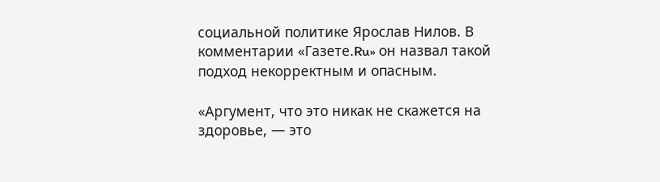социальной политике Ярослав Нилов. В комментарии «Газете.Ru» он назвал такой подход некорректным и опасным.

«Аргумент, что это никак не скажется на здоровье, — это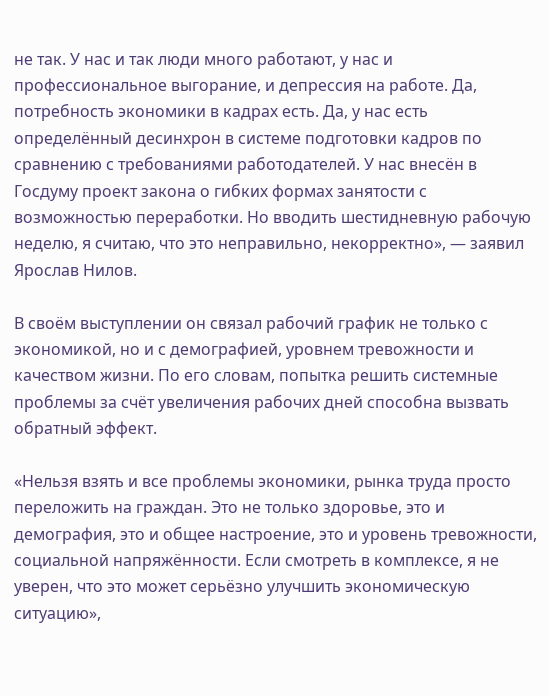не так. У нас и так люди много работают, у нас и профессиональное выгорание, и депрессия на работе. Да, потребность экономики в кадрах есть. Да, у нас есть определённый десинхрон в системе подготовки кадров по сравнению с требованиями работодателей. У нас внесён в Госдуму проект закона о гибких формах занятости с возможностью переработки. Но вводить шестидневную рабочую неделю, я считаю, что это неправильно, некорректно», — заявил Ярослав Нилов.

В своём выступлении он связал рабочий график не только с экономикой, но и с демографией, уровнем тревожности и качеством жизни. По его словам, попытка решить системные проблемы за счёт увеличения рабочих дней способна вызвать обратный эффект.

«Нельзя взять и все проблемы экономики, рынка труда просто переложить на граждан. Это не только здоровье, это и демография, это и общее настроение, это и уровень тревожности, социальной напряжённости. Если смотреть в комплексе, я не уверен, что это может серьёзно улучшить экономическую ситуацию»,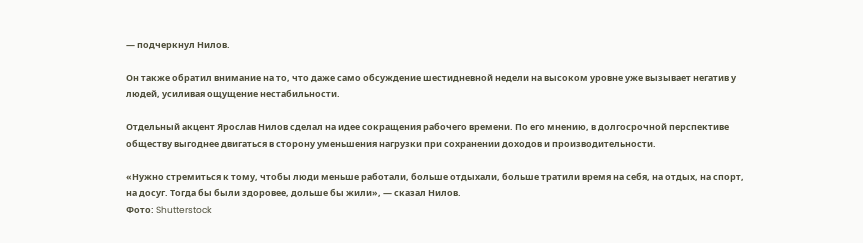— подчеркнул Нилов.

Он также обратил внимание на то, что даже само обсуждение шестидневной недели на высоком уровне уже вызывает негатив у людей, усиливая ощущение нестабильности.

Отдельный акцент Ярослав Нилов сделал на идее сокращения рабочего времени. По его мнению, в долгосрочной перспективе обществу выгоднее двигаться в сторону уменьшения нагрузки при сохранении доходов и производительности.

«Нужно стремиться к тому, чтобы люди меньше работали, больше отдыхали, больше тратили время на себя, на отдых, на спорт, на досуг. Тогда бы были здоровее, дольше бы жили», — сказал Нилов.
Фото: Shutterstock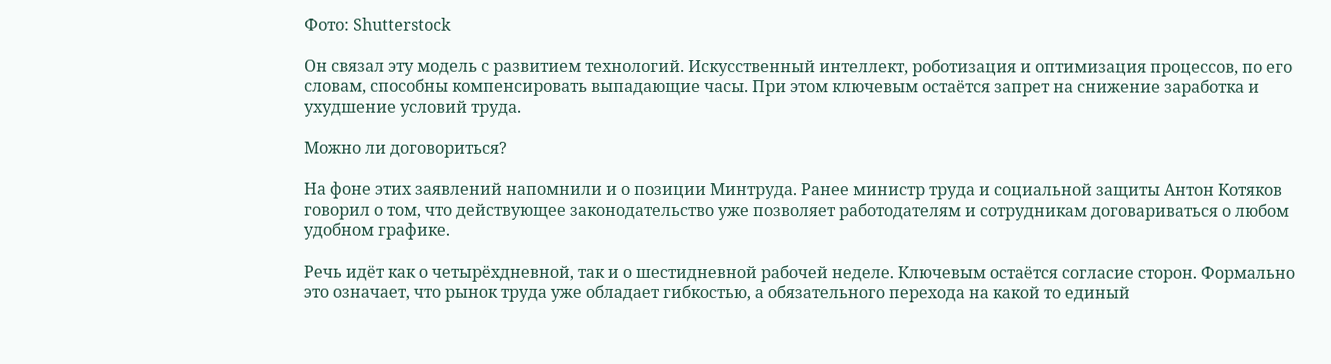Фото: Shutterstock

Он связал эту модель с развитием технологий. Искусственный интеллект, роботизация и оптимизация процессов, по его словам, способны компенсировать выпадающие часы. При этом ключевым остаётся запрет на снижение заработка и ухудшение условий труда.

Можно ли договориться?

На фоне этих заявлений напомнили и о позиции Минтруда. Ранее министр труда и социальной защиты Антон Котяков говорил о том, что действующее законодательство уже позволяет работодателям и сотрудникам договариваться о любом удобном графике.

Речь идёт как о четырёхдневной, так и о шестидневной рабочей неделе. Ключевым остаётся согласие сторон. Формально это означает, что рынок труда уже обладает гибкостью, а обязательного перехода на какой то единый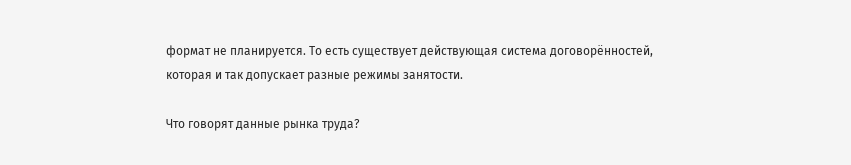формат не планируется. То есть существует действующая система договорённостей, которая и так допускает разные режимы занятости.

Что говорят данные рынка труда?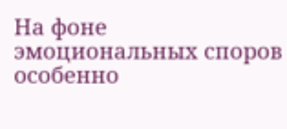На фоне эмоциональных споров особенно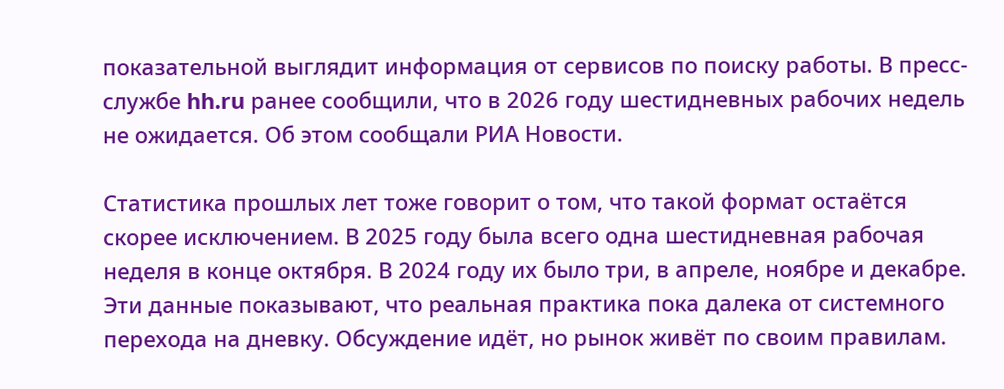показательной выглядит информация от сервисов по поиску работы. В пресс-службе hh.ru ранее сообщили, что в 2026 году шестидневных рабочих недель не ожидается. Об этом сообщали РИА Новости.

Статистика прошлых лет тоже говорит о том, что такой формат остаётся скорее исключением. В 2025 году была всего одна шестидневная рабочая неделя в конце октября. В 2024 году их было три, в апреле, ноябре и декабре. Эти данные показывают, что реальная практика пока далека от системного перехода на дневку. Обсуждение идёт, но рынок живёт по своим правилам.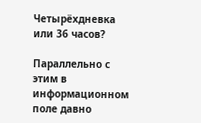Четырёхдневка или 36 часов?

Параллельно с этим в информационном поле давно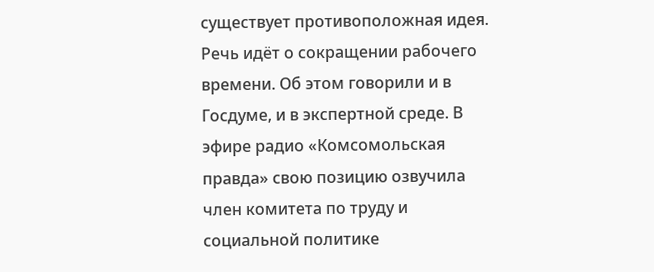существует противоположная идея. Речь идёт о сокращении рабочего времени. Об этом говорили и в Госдуме, и в экспертной среде. В эфире радио «Комсомольская правда» свою позицию озвучила член комитета по труду и социальной политике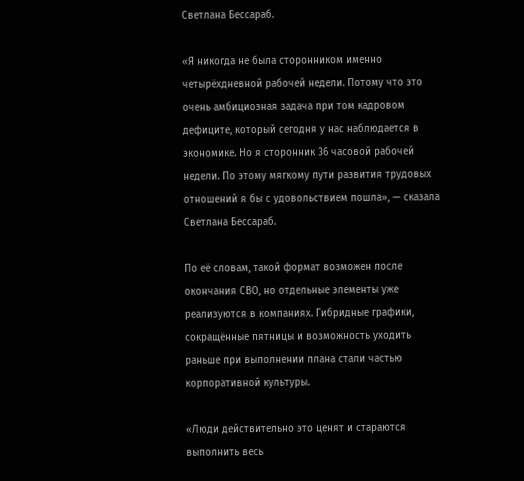Светлана Бессараб.

«Я никогда не была сторонником именно четырёхдневной рабочей недели. Потому что это очень амбициозная задача при том кадровом дефиците, который сегодня у нас наблюдается в экономике. Но я сторонник 36 часовой рабочей недели. По этому мягкому пути развития трудовых отношений я бы с удовольствием пошла», — сказала Светлана Бессараб.

По её словам, такой формат возможен после окончания СВО, но отдельные элементы уже реализуются в компаниях. Гибридные графики, сокращённые пятницы и возможность уходить раньше при выполнении плана стали частью корпоративной культуры.

«Люди действительно это ценят и стараются выполнить весь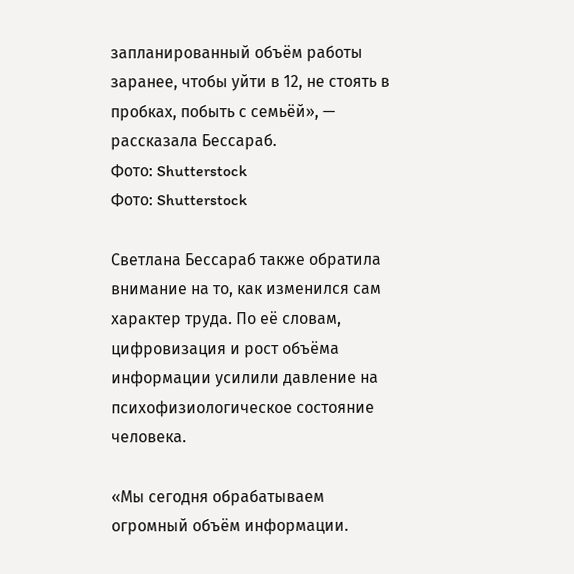запланированный объём работы заранее, чтобы уйти в 12, не стоять в пробках, побыть с семьёй», — рассказала Бессараб.
Фото: Shutterstock
Фото: Shutterstock

Светлана Бессараб также обратила внимание на то, как изменился сам характер труда. По её словам, цифровизация и рост объёма информации усилили давление на психофизиологическое состояние человека.

«Мы сегодня обрабатываем огромный объём информации.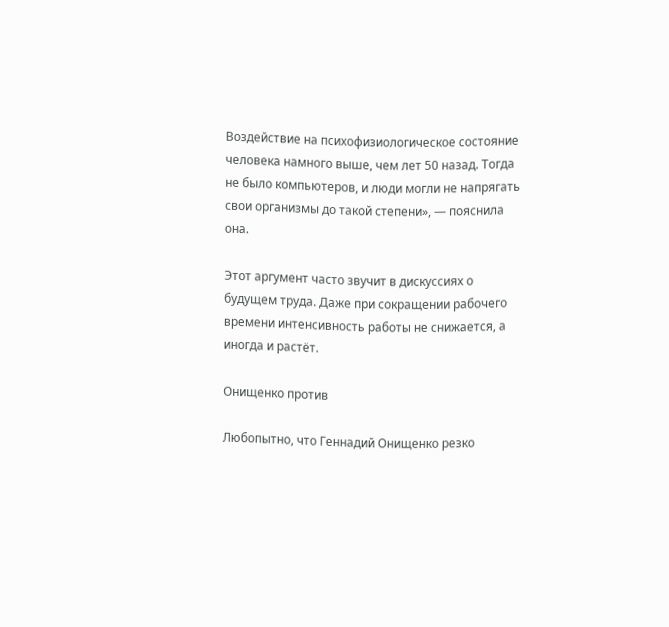Воздействие на психофизиологическое состояние человека намного выше, чем лет 50 назад. Тогда не было компьютеров, и люди могли не напрягать свои организмы до такой степени», — пояснила она.

Этот аргумент часто звучит в дискуссиях о будущем труда. Даже при сокращении рабочего времени интенсивность работы не снижается, а иногда и растёт.

Онищенко против

Любопытно, что Геннадий Онищенко резко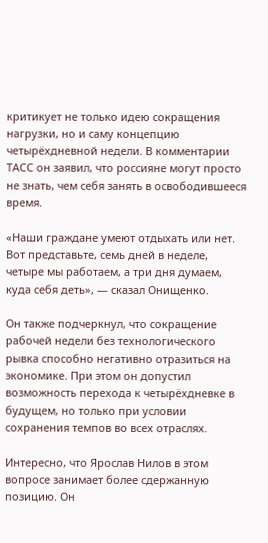критикует не только идею сокращения нагрузки, но и саму концепцию четырёхдневной недели. В комментарии ТАСС он заявил, что россияне могут просто не знать, чем себя занять в освободившееся время.

«Наши граждане умеют отдыхать или нет. Вот представьте, семь дней в неделе, четыре мы работаем, а три дня думаем, куда себя деть», — сказал Онищенко.

Он также подчеркнул, что сокращение рабочей недели без технологического рывка способно негативно отразиться на экономике. При этом он допустил возможность перехода к четырёхдневке в будущем, но только при условии сохранения темпов во всех отраслях.

Интересно, что Ярослав Нилов в этом вопросе занимает более сдержанную позицию. Он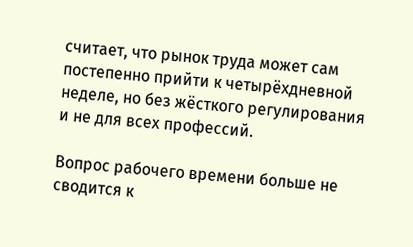считает, что рынок труда может сам постепенно прийти к четырёхдневной неделе, но без жёсткого регулирования и не для всех профессий.

Вопрос рабочего времени больше не сводится к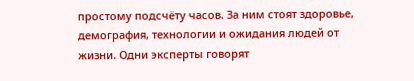простому подсчёту часов. За ним стоят здоровье, демография, технологии и ожидания людей от жизни. Одни эксперты говорят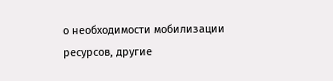о необходимости мобилизации ресурсов, другие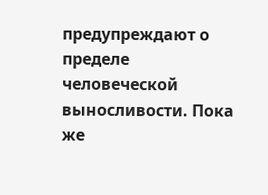предупреждают о пределе человеческой выносливости. Пока же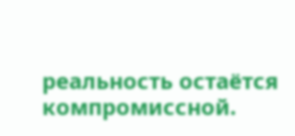реальность остаётся компромиссной.